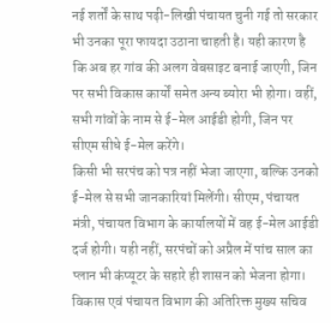नई शर्तों के साथ पढ़ी-लिखी पंचायत चुनी गई तो सरकार भी उनका पूरा फायदा उठाना चाहती है। यही कारण है कि अब हर गांव की अलग वेबसाइट बनाई जाएगी, जिन पर सभी विकास कार्यों समेत अन्य ब्योरा भी होगा। वहीं, सभी गांवों के नाम से ई-मेल आईडी होगी, जिन पर सीएम सीधे ई-मेल करेंगे।
किसी भी सरपंच को पत्र नहीं भेजा जाएगा, बल्कि उनको ई-मेल से सभी जानकारियां मिलेंगी। सीएम, पंचायत मंत्री, पंचायत विभाग के कार्यालयों में वह ई-मेल आईडी दर्ज होगी। यही नहीं, सरपंचों को अप्रैल में पांच साल का प्लान भी कंप्यूटर के सहारे ही शासन को भेजना होगा।
विकास एवं पंचायत विभाग की अतिरिक्त मुख्य सचिव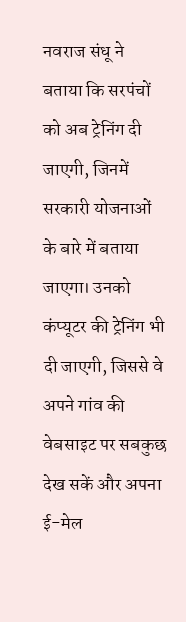नवराज संधू ने बताया कि सरपंचों को अब ट्रेनिंग दी जाएगी, जिनमें सरकारी योजनाओं के बारे में बताया जाएगा। उनको कंप्यूटर की ट्रेनिंग भी दी जाएगी, जिससे वे अपने गांव की वेबसाइट पर सबकुछ देख सकें और अपना ई-मेल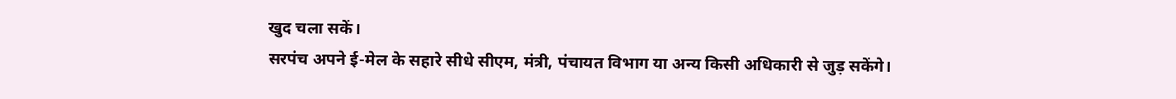खुद चला सकें।
सरपंच अपने ई-मेल के सहारे सीधे सीएम, मंत्री, पंचायत विभाग या अन्य किसी अधिकारी से जुड़ सकेंगे।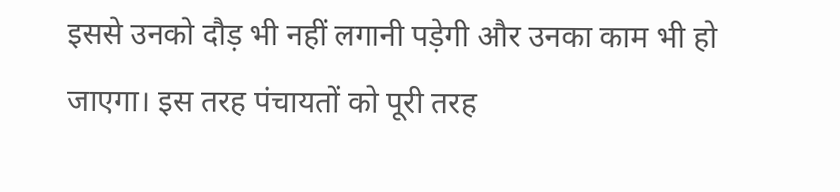इससे उनको दौड़ भी नहीं लगानी पड़ेगी और उनका काम भी हो जाएगा। इस तरह पंचायतों को पूरी तरह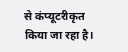से कंप्यूटरीकृत किया जा रहा है।